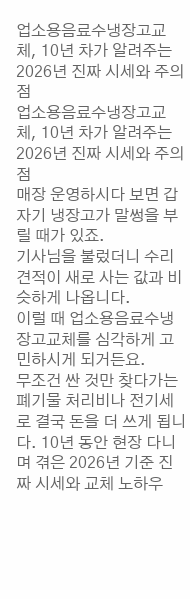업소용음료수냉장고교체, 10년 차가 알려주는 2026년 진짜 시세와 주의점
업소용음료수냉장고교체, 10년 차가 알려주는 2026년 진짜 시세와 주의점
매장 운영하시다 보면 갑자기 냉장고가 말썽을 부릴 때가 있죠.
기사님을 불렀더니 수리 견적이 새로 사는 값과 비슷하게 나옵니다.
이럴 때 업소용음료수냉장고교체를 심각하게 고민하시게 되거든요.
무조건 싼 것만 찾다가는 폐기물 처리비나 전기세로 결국 돈을 더 쓰게 됩니다. 10년 동안 현장 다니며 겪은 2026년 기준 진짜 시세와 교체 노하우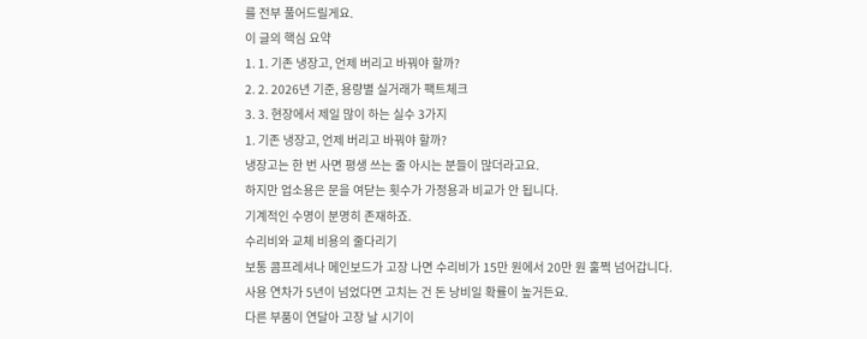를 전부 풀어드릴게요.
이 글의 핵심 요약
1. 1. 기존 냉장고, 언제 버리고 바꿔야 할까?
2. 2. 2026년 기준, 용량별 실거래가 팩트체크
3. 3. 현장에서 제일 많이 하는 실수 3가지
1. 기존 냉장고, 언제 버리고 바꿔야 할까?
냉장고는 한 번 사면 평생 쓰는 줄 아시는 분들이 많더라고요.
하지만 업소용은 문을 여닫는 횟수가 가정용과 비교가 안 됩니다.
기계적인 수명이 분명히 존재하죠.
수리비와 교체 비용의 줄다리기
보통 콤프레셔나 메인보드가 고장 나면 수리비가 15만 원에서 20만 원 훌쩍 넘어갑니다.
사용 연차가 5년이 넘었다면 고치는 건 돈 낭비일 확률이 높거든요.
다른 부품이 연달아 고장 날 시기이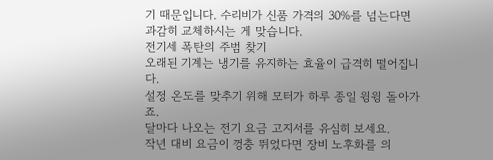기 때문입니다. 수리비가 신품 가격의 30%를 넘는다면 과감히 교체하시는 게 맞습니다.
전기세 폭탄의 주범 찾기
오래된 기계는 냉기를 유지하는 효율이 급격히 떨어집니다.
설정 온도를 맞추기 위해 모터가 하루 종일 윙윙 돌아가죠.
달마다 나오는 전기 요금 고지서를 유심히 보세요.
작년 대비 요금이 껑충 뛰었다면 장비 노후화를 의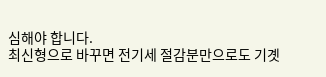심해야 합니다.
최신형으로 바꾸면 전기세 절감분만으로도 기곗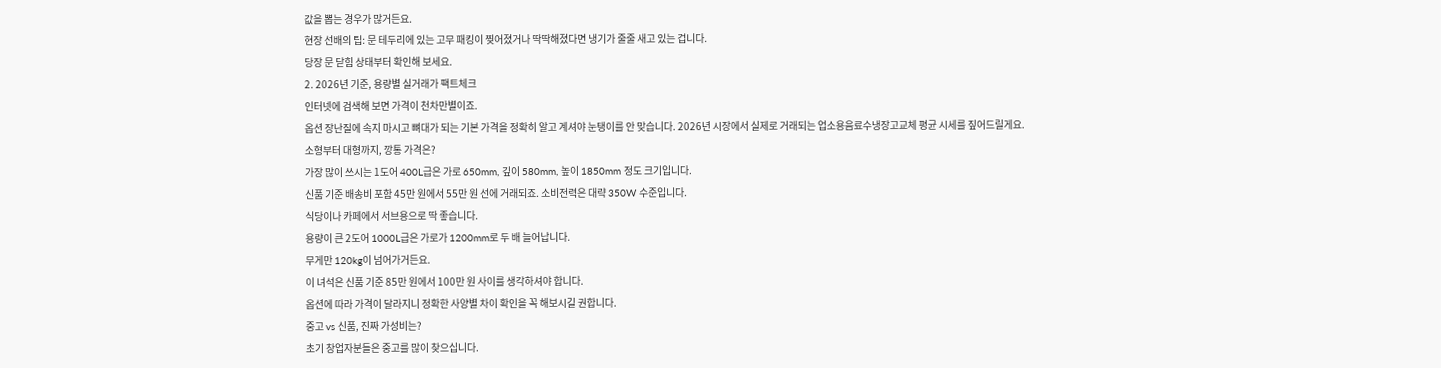값을 뽑는 경우가 많거든요.
현장 선배의 팁: 문 테두리에 있는 고무 패킹이 찢어졌거나 딱딱해졌다면 냉기가 줄줄 새고 있는 겁니다.
당장 문 닫힘 상태부터 확인해 보세요.
2. 2026년 기준, 용량별 실거래가 팩트체크
인터넷에 검색해 보면 가격이 천차만별이죠.
옵션 장난질에 속지 마시고 뼈대가 되는 기본 가격을 정확히 알고 계셔야 눈탱이를 안 맞습니다. 2026년 시장에서 실제로 거래되는 업소용음료수냉장고교체 평균 시세를 짚어드릴게요.
소형부터 대형까지, 깡통 가격은?
가장 많이 쓰시는 1도어 400L급은 가로 650mm, 깊이 580mm, 높이 1850mm 정도 크기입니다.
신품 기준 배송비 포함 45만 원에서 55만 원 선에 거래되죠. 소비전력은 대략 350W 수준입니다.
식당이나 카페에서 서브용으로 딱 좋습니다.
용량이 큰 2도어 1000L급은 가로가 1200mm로 두 배 늘어납니다.
무게만 120kg이 넘어가거든요.
이 녀석은 신품 기준 85만 원에서 100만 원 사이를 생각하셔야 합니다.
옵션에 따라 가격이 달라지니 정확한 사양별 차이 확인을 꼭 해보시길 권합니다.
중고 vs 신품, 진짜 가성비는?
초기 창업자분들은 중고를 많이 찾으십니다.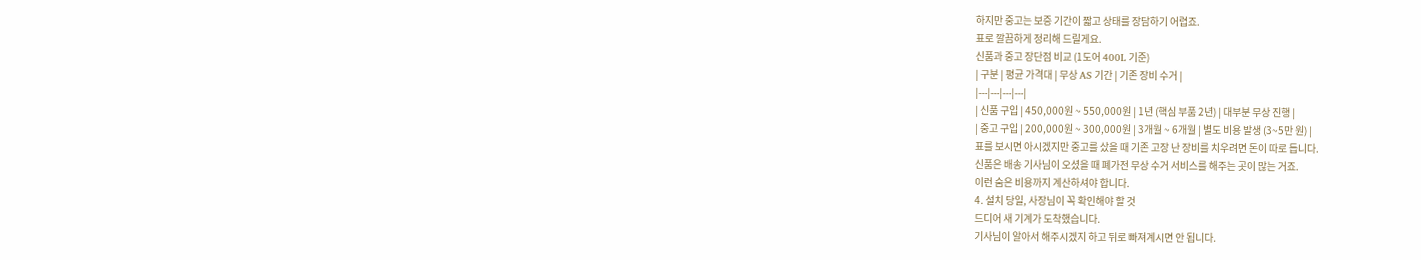하지만 중고는 보증 기간이 짧고 상태를 장담하기 어렵죠.
표로 깔끔하게 정리해 드릴게요.
신품과 중고 장단점 비교 (1도어 400L 기준)
| 구분 | 평균 가격대 | 무상 AS 기간 | 기존 장비 수거 |
|---|---|---|---|
| 신품 구입 | 450,000원 ~ 550,000원 | 1년 (핵심 부품 2년) | 대부분 무상 진행 |
| 중고 구입 | 200,000원 ~ 300,000원 | 3개월 ~ 6개월 | 별도 비용 발생 (3~5만 원) |
표를 보시면 아시겠지만 중고를 샀을 때 기존 고장 난 장비를 치우려면 돈이 따로 듭니다.
신품은 배송 기사님이 오셨을 때 폐가전 무상 수거 서비스를 해주는 곳이 많는 거죠.
이런 숨은 비용까지 계산하셔야 합니다.
4. 설치 당일, 사장님이 꼭 확인해야 할 것
드디어 새 기계가 도착했습니다.
기사님이 알아서 해주시겠지 하고 뒤로 빠져계시면 안 됩니다.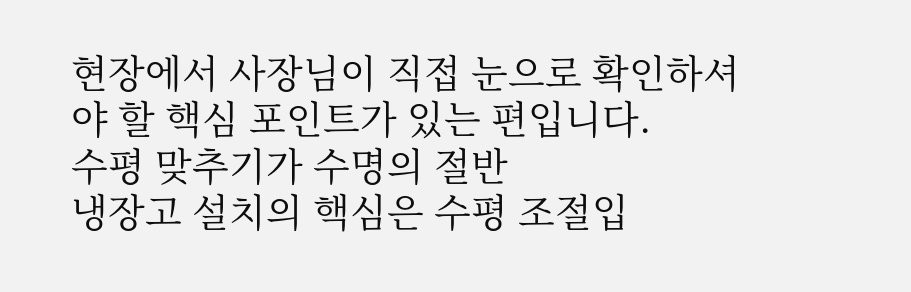현장에서 사장님이 직접 눈으로 확인하셔야 할 핵심 포인트가 있는 편입니다.
수평 맞추기가 수명의 절반
냉장고 설치의 핵심은 수평 조절입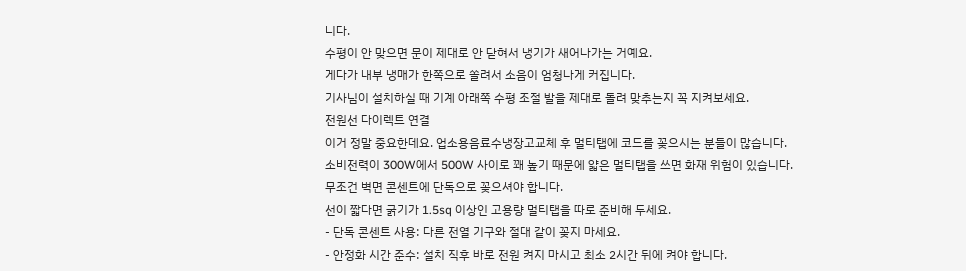니다.
수평이 안 맞으면 문이 제대로 안 닫혀서 냉기가 새어나가는 거예요.
게다가 내부 냉매가 한쪽으로 쏠려서 소음이 엄청나게 커집니다.
기사님이 설치하실 때 기계 아래쪽 수평 조절 발을 제대로 돌려 맞추는지 꼭 지켜보세요.
전원선 다이렉트 연결
이거 정말 중요한데요. 업소용음료수냉장고교체 후 멀티탭에 코드를 꽂으시는 분들이 많습니다.
소비전력이 300W에서 500W 사이로 꽤 높기 때문에 얇은 멀티탭을 쓰면 화재 위험이 있습니다.
무조건 벽면 콘센트에 단독으로 꽂으셔야 합니다.
선이 짧다면 굵기가 1.5sq 이상인 고용량 멀티탭을 따로 준비해 두세요.
- 단독 콘센트 사용: 다른 전열 기구와 절대 같이 꽂지 마세요.
- 안정화 시간 준수: 설치 직후 바로 전원 켜지 마시고 최소 2시간 뒤에 켜야 합니다.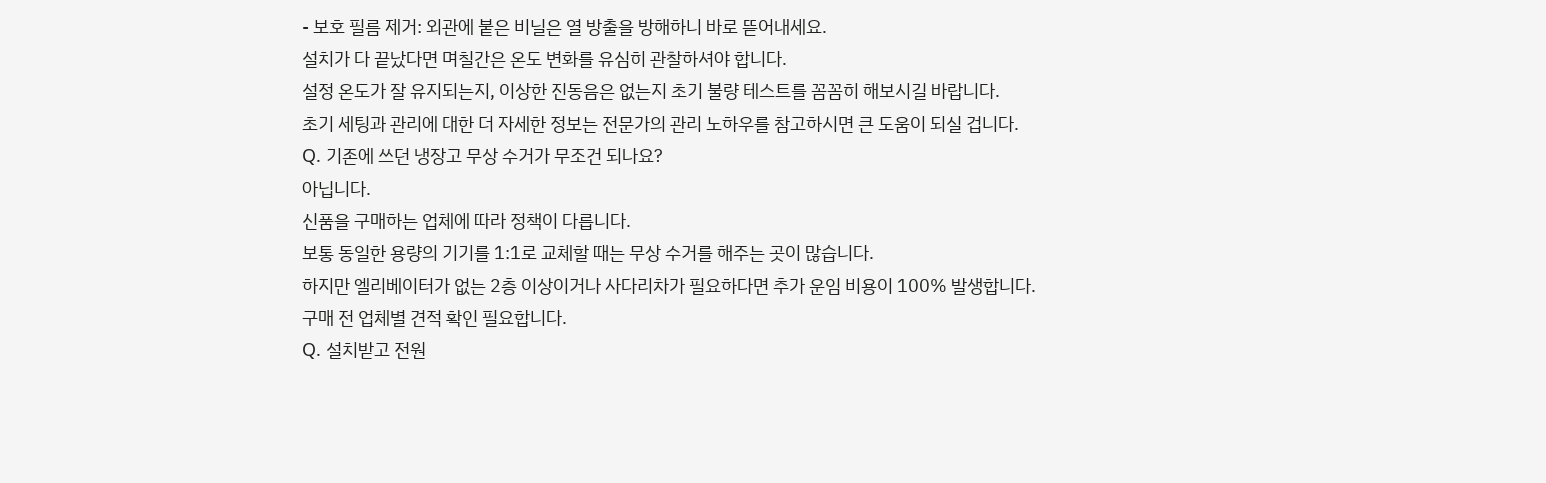- 보호 필름 제거: 외관에 붙은 비닐은 열 방출을 방해하니 바로 뜯어내세요.
설치가 다 끝났다면 며칠간은 온도 변화를 유심히 관찰하셔야 합니다.
설정 온도가 잘 유지되는지, 이상한 진동음은 없는지 초기 불량 테스트를 꼼꼼히 해보시길 바랍니다.
초기 세팅과 관리에 대한 더 자세한 정보는 전문가의 관리 노하우를 참고하시면 큰 도움이 되실 겁니다.
Q. 기존에 쓰던 냉장고 무상 수거가 무조건 되나요?
아닙니다.
신품을 구매하는 업체에 따라 정책이 다릅니다.
보통 동일한 용량의 기기를 1:1로 교체할 때는 무상 수거를 해주는 곳이 많습니다.
하지만 엘리베이터가 없는 2층 이상이거나 사다리차가 필요하다면 추가 운임 비용이 100% 발생합니다.
구매 전 업체별 견적 확인 필요합니다.
Q. 설치받고 전원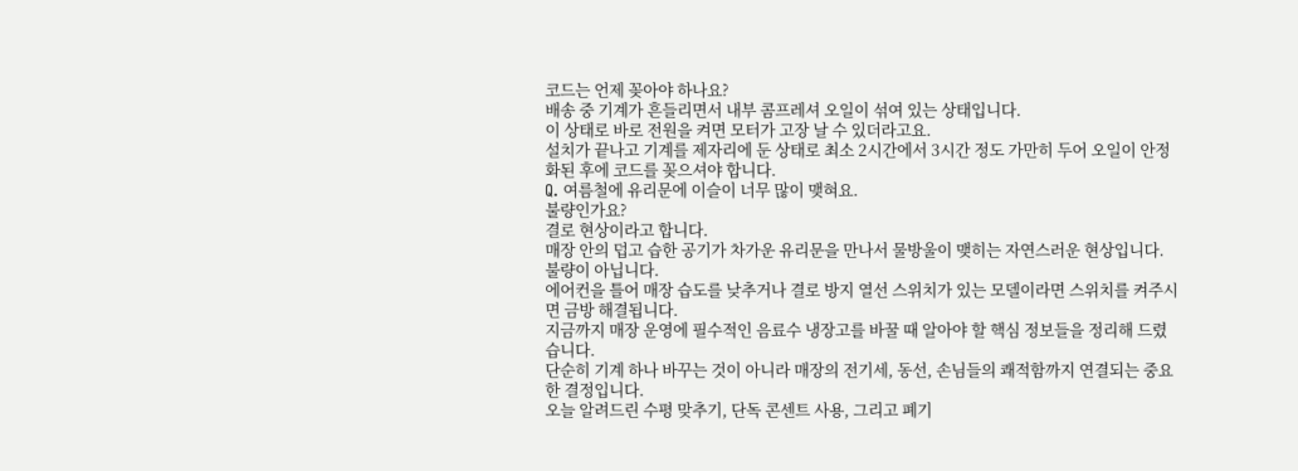코드는 언제 꽂아야 하나요?
배송 중 기계가 흔들리면서 내부 콤프레셔 오일이 섞여 있는 상태입니다.
이 상태로 바로 전원을 켜면 모터가 고장 날 수 있더라고요.
설치가 끝나고 기계를 제자리에 둔 상태로 최소 2시간에서 3시간 정도 가만히 두어 오일이 안정화된 후에 코드를 꽂으셔야 합니다.
Q. 여름철에 유리문에 이슬이 너무 많이 맺혀요.
불량인가요?
결로 현상이라고 합니다.
매장 안의 덥고 습한 공기가 차가운 유리문을 만나서 물방울이 맺히는 자연스러운 현상입니다.
불량이 아닙니다.
에어컨을 틀어 매장 습도를 낮추거나 결로 방지 열선 스위치가 있는 모델이라면 스위치를 켜주시면 금방 해결됩니다.
지금까지 매장 운영에 필수적인 음료수 냉장고를 바꿀 때 알아야 할 핵심 정보들을 정리해 드렸습니다.
단순히 기계 하나 바꾸는 것이 아니라 매장의 전기세, 동선, 손님들의 쾌적함까지 연결되는 중요한 결정입니다.
오늘 알려드린 수평 맞추기, 단독 콘센트 사용, 그리고 폐기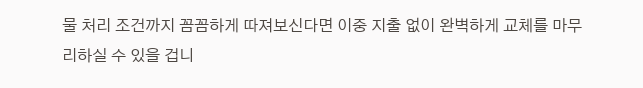물 처리 조건까지 꼼꼼하게 따져보신다면 이중 지출 없이 완벽하게 교체를 마무리하실 수 있을 겁니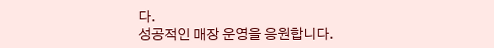다.
성공적인 매장 운영을 응원합니다.